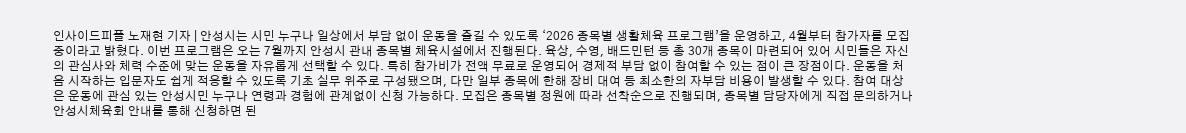인사이드피플 노재현 기자 | 안성시는 시민 누구나 일상에서 부담 없이 운동을 즐길 수 있도록 ‘2026 종목별 생활체육 프로그램’을 운영하고, 4월부터 참가자를 모집 중이라고 밝혔다. 이번 프로그램은 오는 7월까지 안성시 관내 종목별 체육시설에서 진행된다. 육상, 수영, 배드민턴 등 총 30개 종목이 마련되어 있어 시민들은 자신의 관심사와 체력 수준에 맞는 운동을 자유롭게 선택할 수 있다. 특히 참가비가 전액 무료로 운영되어 경제적 부담 없이 참여할 수 있는 점이 큰 장점이다. 운동을 처음 시작하는 입문자도 쉽게 적응할 수 있도록 기초 실무 위주로 구성됐으며, 다만 일부 종목에 한해 장비 대여 등 최소한의 자부담 비용이 발생할 수 있다. 참여 대상은 운동에 관심 있는 안성시민 누구나 연령과 경험에 관계없이 신청 가능하다. 모집은 종목별 정원에 따라 선착순으로 진행되며, 종목별 담당자에게 직접 문의하거나 안성시체육회 안내를 통해 신청하면 된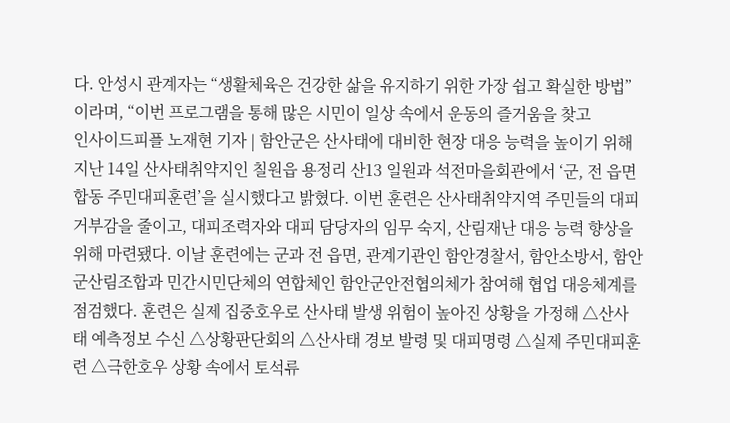다. 안성시 관계자는 “생활체육은 건강한 삶을 유지하기 위한 가장 쉽고 확실한 방법”이라며, “이번 프로그램을 통해 많은 시민이 일상 속에서 운동의 즐거움을 찾고
인사이드피플 노재현 기자 | 함안군은 산사태에 대비한 현장 대응 능력을 높이기 위해 지난 14일 산사태취약지인 칠원읍 용정리 산13 일원과 석전마을회관에서 ‘군, 전 읍면 합동 주민대피훈련’을 실시했다고 밝혔다. 이번 훈련은 산사태취약지역 주민들의 대피 거부감을 줄이고, 대피조력자와 대피 담당자의 임무 숙지, 산림재난 대응 능력 향상을 위해 마련됐다. 이날 훈련에는 군과 전 읍면, 관계기관인 함안경찰서, 함안소방서, 함안군산림조합과 민간시민단체의 연합체인 함안군안전협의체가 참여해 협업 대응체계를 점검했다. 훈련은 실제 집중호우로 산사태 발생 위험이 높아진 상황을 가정해 △산사태 예측정보 수신 △상황판단회의 △산사태 경보 발령 및 대피명령 △실제 주민대피훈련 △극한호우 상황 속에서 토석류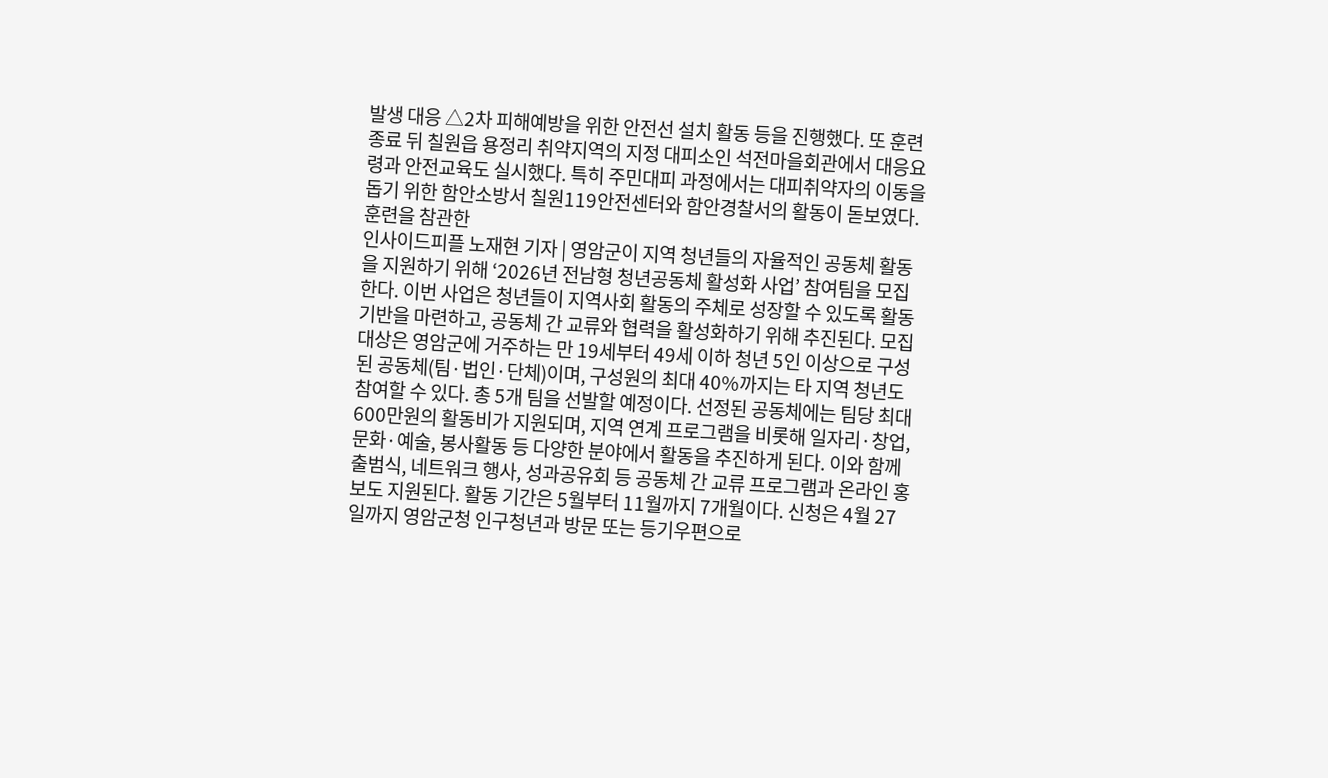발생 대응 △2차 피해예방을 위한 안전선 설치 활동 등을 진행했다. 또 훈련 종료 뒤 칠원읍 용정리 취약지역의 지정 대피소인 석전마을회관에서 대응요령과 안전교육도 실시했다. 특히 주민대피 과정에서는 대피취약자의 이동을 돕기 위한 함안소방서 칠원119안전센터와 함안경찰서의 활동이 돋보였다. 훈련을 참관한
인사이드피플 노재현 기자 | 영암군이 지역 청년들의 자율적인 공동체 활동을 지원하기 위해 ‘2026년 전남형 청년공동체 활성화 사업’ 참여팀을 모집한다. 이번 사업은 청년들이 지역사회 활동의 주체로 성장할 수 있도록 활동 기반을 마련하고, 공동체 간 교류와 협력을 활성화하기 위해 추진된다. 모집 대상은 영암군에 거주하는 만 19세부터 49세 이하 청년 5인 이상으로 구성된 공동체(팀·법인·단체)이며, 구성원의 최대 40%까지는 타 지역 청년도 참여할 수 있다. 총 5개 팀을 선발할 예정이다. 선정된 공동체에는 팀당 최대 600만원의 활동비가 지원되며, 지역 연계 프로그램을 비롯해 일자리·창업, 문화·예술, 봉사활동 등 다양한 분야에서 활동을 추진하게 된다. 이와 함께 출범식, 네트워크 행사, 성과공유회 등 공동체 간 교류 프로그램과 온라인 홍보도 지원된다. 활동 기간은 5월부터 11월까지 7개월이다. 신청은 4월 27일까지 영암군청 인구청년과 방문 또는 등기우편으로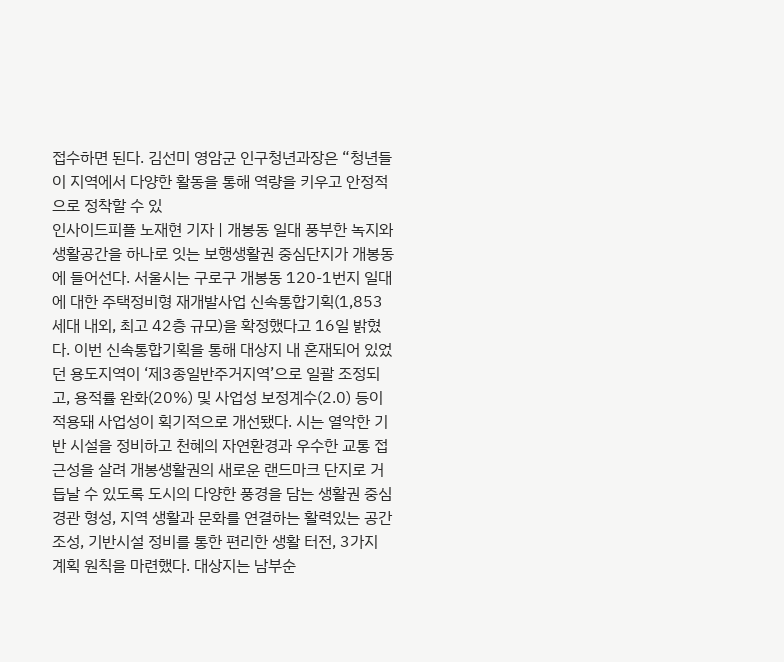접수하면 된다. 김선미 영암군 인구청년과장은 “청년들이 지역에서 다양한 활동을 통해 역량을 키우고 안정적으로 정착할 수 있
인사이드피플 노재현 기자 | 개봉동 일대 풍부한 녹지와 생활공간을 하나로 잇는 보행생활권 중심단지가 개봉동에 들어선다. 서울시는 구로구 개봉동 120-1번지 일대에 대한 주택정비형 재개발사업 신속통합기획(1,853세대 내외, 최고 42층 규모)을 확정했다고 16일 밝혔다. 이번 신속통합기획을 통해 대상지 내 혼재되어 있었던 용도지역이 ‘제3종일반주거지역’으로 일괄 조정되고, 용적률 완화(20%) 및 사업성 보정계수(2.0) 등이 적용돼 사업성이 획기적으로 개선됐다. 시는 열악한 기반 시설을 정비하고 천혜의 자연환경과 우수한 교통 접근성을 살려 개봉생활권의 새로운 랜드마크 단지로 거듭날 수 있도록 도시의 다양한 풍경을 담는 생활권 중심 경관 형성, 지역 생활과 문화를 연결하는 활력있는 공간 조성, 기반시설 정비를 통한 편리한 생활 터전, 3가지 계획 원칙을 마련했다. 대상지는 남부순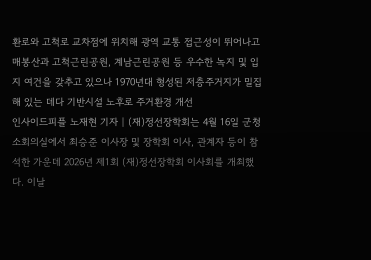환로와 고척로 교차점에 위치해 광역 교통 접근성이 뛰어나고 매봉산과 고척근린공원, 계남근린공원 등 우수한 녹지 및 입지 여건을 갖추고 있으나 1970년대 형성된 저층주거지가 밀집해 있는 데다 기반시설 노후로 주거환경 개선
인사이드피플 노재현 기자 | (재)정선장학회는 4월 16일 군청 소회의실에서 최승준 이사장 및 장학회 이사, 관계자 등이 참석한 가운데 2026년 제1회 (재)정선장학회 이사회를 개최했다. 이날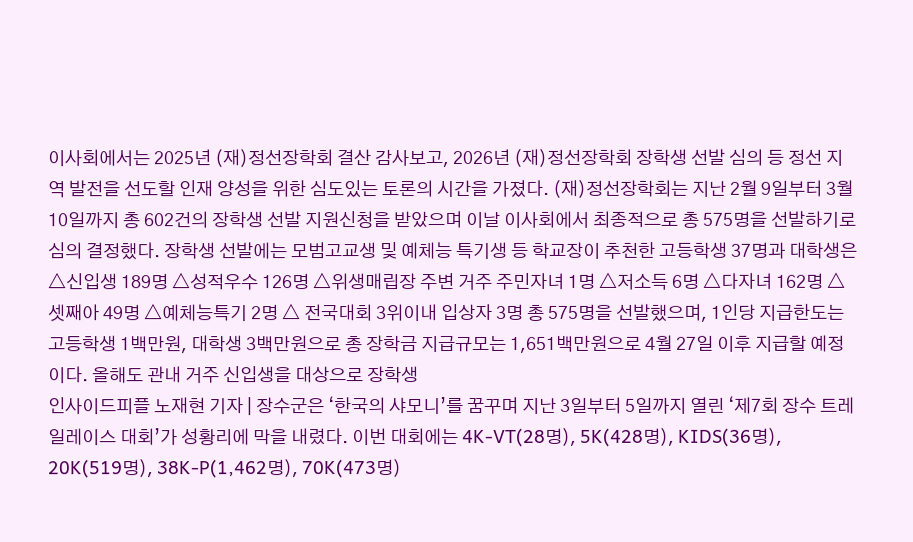이사회에서는 2025년 (재)정선장학회 결산 감사보고, 2026년 (재)정선장학회 장학생 선발 심의 등 정선 지역 발전을 선도할 인재 양성을 위한 심도있는 토론의 시간을 가졌다. (재)정선장학회는 지난 2월 9일부터 3월 10일까지 총 602건의 장학생 선발 지원신청을 받았으며 이날 이사회에서 최종적으로 총 575명을 선발하기로 심의 결정했다. 장학생 선발에는 모범고교생 및 예체능 특기생 등 학교장이 추천한 고등학생 37명과 대학생은 △신입생 189명 △성적우수 126명 △위생매립장 주변 거주 주민자녀 1명 △저소득 6명 △다자녀 162명 △셋째아 49명 △예체능특기 2명 △ 전국대회 3위이내 입상자 3명 총 575명을 선발했으며, 1인당 지급한도는 고등학생 1백만원, 대학생 3백만원으로 총 장학금 지급규모는 1,651백만원으로 4월 27일 이후 지급할 예정이다. 올해도 관내 거주 신입생을 대상으로 장학생
인사이드피플 노재현 기자 | 장수군은 ‘한국의 샤모니’를 꿈꾸며 지난 3일부터 5일까지 열린 ‘제7회 장수 트레일레이스 대회’가 성황리에 막을 내렸다. 이번 대회에는 4K-VT(28명), 5K(428명), KIDS(36명), 20K(519명), 38K-P(1,462명), 70K(473명)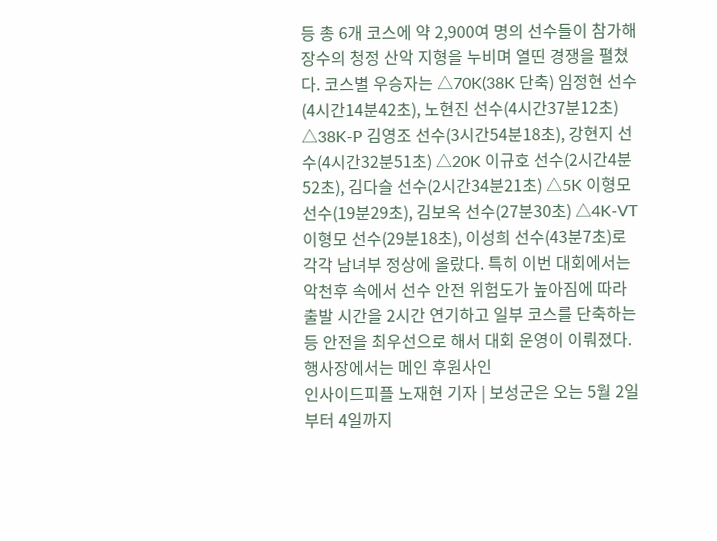등 총 6개 코스에 약 2,900여 명의 선수들이 참가해 장수의 청정 산악 지형을 누비며 열띤 경쟁을 펼쳤다. 코스별 우승자는 △70K(38K 단축) 임정현 선수(4시간14분42초), 노현진 선수(4시간37분12초) △38K-P 김영조 선수(3시간54분18초), 강현지 선수(4시간32분51초) △20K 이규호 선수(2시간4분52초), 김다슬 선수(2시간34분21초) △5K 이형모 선수(19분29초), 김보옥 선수(27분30초) △4K-VT 이형모 선수(29분18초), 이성희 선수(43분7초)로 각각 남녀부 정상에 올랐다. 특히 이번 대회에서는 악천후 속에서 선수 안전 위험도가 높아짐에 따라 출발 시간을 2시간 연기하고 일부 코스를 단축하는 등 안전을 최우선으로 해서 대회 운영이 이뤄졌다. 행사장에서는 메인 후원사인
인사이드피플 노재현 기자 | 보성군은 오는 5월 2일부터 4일까지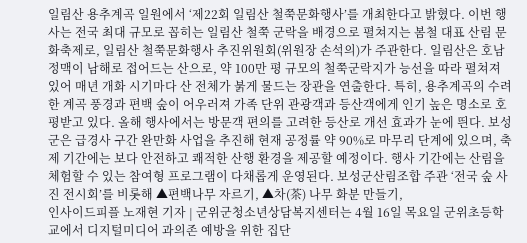일림산 용추계곡 일원에서 ‘제22회 일림산 철쭉문화행사’를 개최한다고 밝혔다. 이번 행사는 전국 최대 규모로 꼽히는 일림산 철쭉 군락을 배경으로 펼쳐지는 봄철 대표 산림 문화축제로, 일림산 철쭉문화행사 추진위원회(위원장 손석의)가 주관한다. 일림산은 호남정맥이 남해로 접어드는 산으로, 약 100만 평 규모의 철쭉군락지가 능선을 따라 펼쳐져 있어 매년 개화 시기마다 산 전체가 붉게 물드는 장관을 연출한다. 특히, 용추계곡의 수려한 계곡 풍경과 편백 숲이 어우러져 가족 단위 관광객과 등산객에게 인기 높은 명소로 호평받고 있다. 올해 행사에서는 방문객 편의를 고려한 등산로 개선 효과가 눈에 띈다. 보성군은 급경사 구간 완만화 사업을 추진해 현재 공정률 약 90%로 마무리 단계에 있으며, 축제 기간에는 보다 안전하고 쾌적한 산행 환경을 제공할 예정이다. 행사 기간에는 산림을 체험할 수 있는 참여형 프로그램이 다채롭게 운영된다. 보성군산림조합 주관 ‘전국 숲 사진 전시회’를 비롯해 ▲편백나무 자르기, ▲차(茶) 나무 화분 만들기,
인사이드피플 노재현 기자 | 군위군청소년상담복지센터는 4월 16일 목요일 군위초등학교에서 디지털미디어 과의존 예방을 위한 집단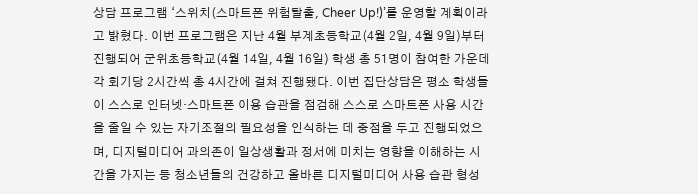상담 프로그램 ‘스위치(스마트폰 위험탈출, Cheer Up!)’를 운영할 계획이라고 밝혔다. 이번 프로그램은 지난 4월 부계초등학교(4월 2일, 4월 9일)부터 진행되어 군위초등학교(4월 14일, 4월 16일) 학생 총 51명이 참여한 가운데 각 회기당 2시간씩 총 4시간에 걸쳐 진행됐다. 이번 집단상담은 평소 학생들이 스스로 인터넷·스마트폰 이용 습관을 점검해 스스로 스마트폰 사용 시간을 줄일 수 있는 자기조절의 필요성을 인식하는 데 중점을 두고 진행되었으며, 디지털미디어 과의존이 일상생활과 정서에 미치는 영향을 이해하는 시간을 가지는 등 청소년들의 건강하고 올바른 디지털미디어 사용 습관 형성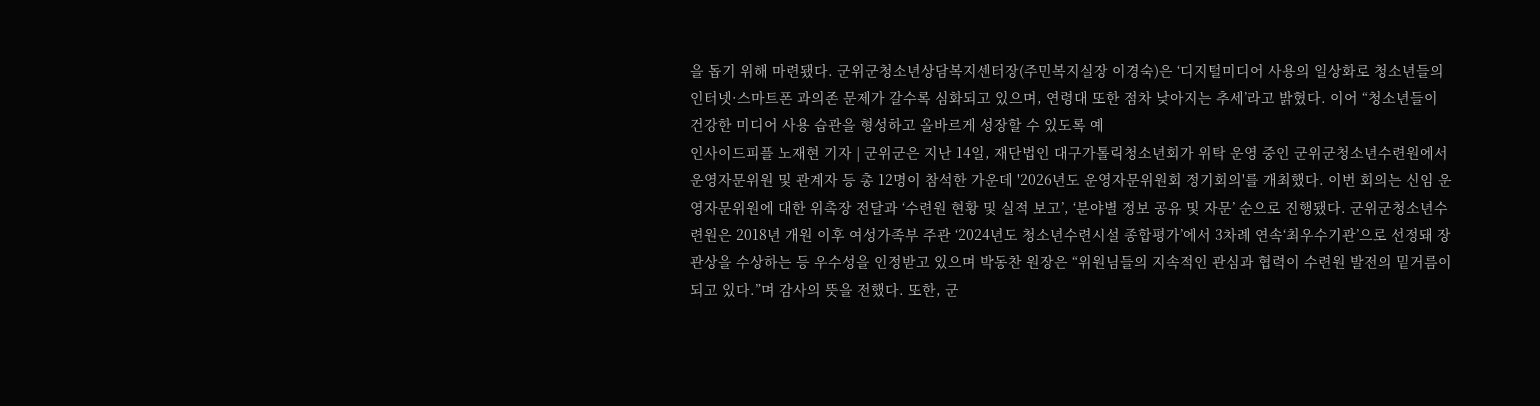을 돕기 위해 마련됐다. 군위군청소년상담복지센터장(주민복지실장 이경숙)은 ‘디지털미디어 사용의 일상화로 청소년들의 인터넷·스마트폰 과의존 문제가 갈수록 심화되고 있으며, 연령대 또한 점차 낮아지는 추세’라고 밝혔다. 이어 “청소년들이 건강한 미디어 사용 습관을 형성하고 올바르게 성장할 수 있도록 예
인사이드피플 노재현 기자 | 군위군은 지난 14일, 재단법인 대구가톨릭청소년회가 위탁 운영 중인 군위군청소년수련원에서 운영자문위원 및 관계자 등 총 12명이 참석한 가운데 '2026년도 운영자문위원회 정기회의'를 개최했다. 이번 회의는 신임 운영자문위원에 대한 위촉장 전달과 ‘수련원 현황 및 실적 보고’, ‘분야별 정보 공유 및 자문’ 순으로 진행됐다. 군위군청소년수련원은 2018년 개원 이후 여성가족부 주관 ‘2024년도 청소년수련시설 종합평가’에서 3차례 연속‘최우수기관’으로 선정돼 장관상을 수상하는 등 우수성을 인정받고 있으며 박동찬 원장은 “위원님들의 지속적인 관심과 협력이 수련원 발전의 밑거름이 되고 있다.”며 감사의 뜻을 전했다. 또한, 군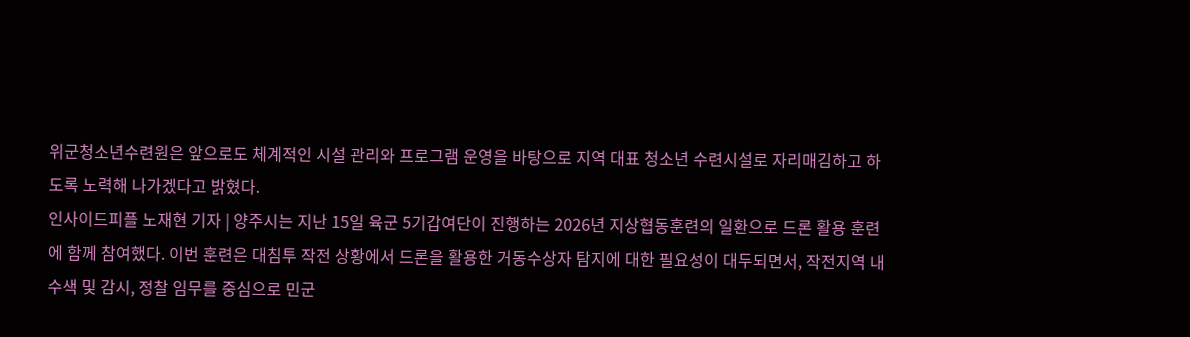위군청소년수련원은 앞으로도 체계적인 시설 관리와 프로그램 운영을 바탕으로 지역 대표 청소년 수련시설로 자리매김하고 하도록 노력해 나가겠다고 밝혔다.
인사이드피플 노재현 기자 | 양주시는 지난 15일 육군 5기갑여단이 진행하는 2026년 지상협동훈련의 일환으로 드론 활용 훈련에 함께 참여했다. 이번 훈련은 대침투 작전 상황에서 드론을 활용한 거동수상자 탐지에 대한 필요성이 대두되면서, 작전지역 내 수색 및 감시, 정찰 임무를 중심으로 민군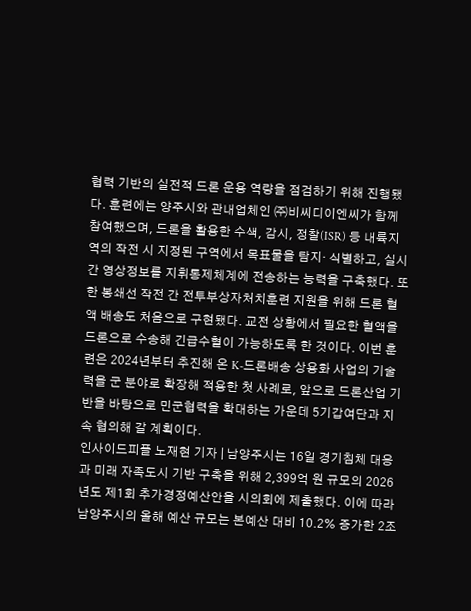협력 기반의 실전적 드론 운용 역량을 점검하기 위해 진행됐다. 훈련에는 양주시와 관내업체인 ㈜비씨디이엔씨가 함께 참여했으며, 드론을 활용한 수색, 감시, 정찰(ISR) 등 내륙지역의 작전 시 지정된 구역에서 목표물을 탐지· 식별하고, 실시간 영상정보를 지휘통제체계에 전송하는 능력을 구축했다. 또한 봉쇄선 작전 간 전투부상자처치훈련 지원을 위해 드론 혈액 배송도 처음으로 구현됐다. 교전 상황에서 필요한 혈액을 드론으로 수송해 긴급수혈이 가능하도록 한 것이다. 이번 훈련은 2024년부터 추진해 온 K-드론배송 상용화 사업의 기술력을 군 분야로 확장해 적용한 첫 사례로, 앞으로 드론산업 기반을 바탕으로 민군협력을 확대하는 가운데 5기갑여단과 지속 협의해 갈 계획이다.
인사이드피플 노재현 기자 | 남양주시는 16일 경기침체 대응과 미래 자족도시 기반 구축을 위해 2,399억 원 규모의 2026년도 제1회 추가경정예산안을 시의회에 제출했다. 이에 따라 남양주시의 올해 예산 규모는 본예산 대비 10.2% 증가한 2조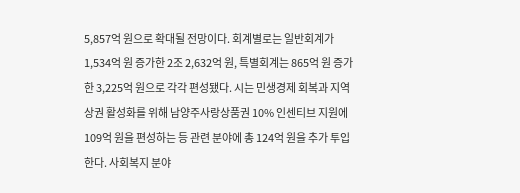5,857억 원으로 확대될 전망이다. 회계별로는 일반회계가 1,534억 원 증가한 2조 2,632억 원, 특별회계는 865억 원 증가한 3,225억 원으로 각각 편성됐다. 시는 민생경제 회복과 지역상권 활성화를 위해 남양주사랑상품권 10% 인센티브 지원에 109억 원을 편성하는 등 관련 분야에 총 124억 원을 추가 투입한다. 사회복지 분야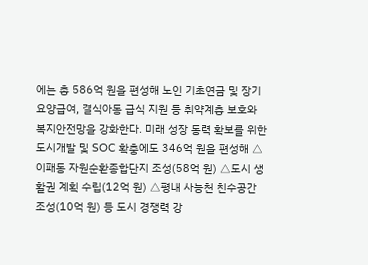에는 총 586억 원을 편성해 노인 기초연금 및 장기요양급여, 결식아동 급식 지원 등 취약계층 보호와 복지안전망을 강화한다. 미래 성장 동력 확보를 위한 도시개발 및 SOC 확충에도 346억 원을 편성해 △이패동 자원순환종합단지 조성(58억 원) △도시 생활권 계획 수립(12억 원) △평내 사능천 친수공간 조성(10억 원) 등 도시 경쟁력 강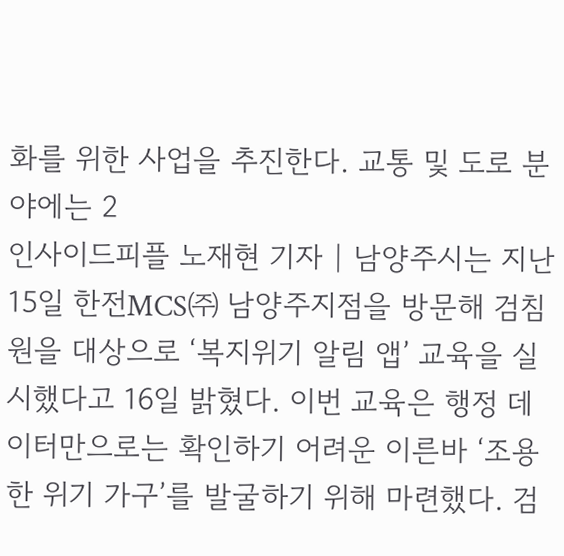화를 위한 사업을 추진한다. 교통 및 도로 분야에는 2
인사이드피플 노재현 기자 | 남양주시는 지난 15일 한전MCS㈜ 남양주지점을 방문해 검침원을 대상으로 ‘복지위기 알림 앱’ 교육을 실시했다고 16일 밝혔다. 이번 교육은 행정 데이터만으로는 확인하기 어려운 이른바 ‘조용한 위기 가구’를 발굴하기 위해 마련했다. 검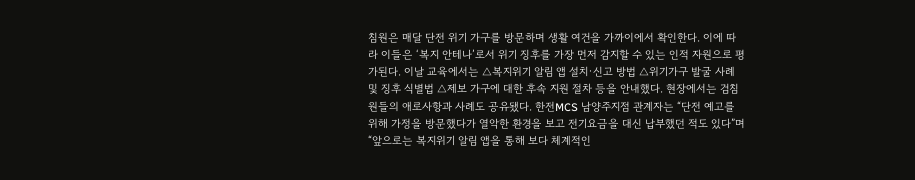침원은 매달 단전 위기 가구를 방문하며 생활 여건을 가까이에서 확인한다. 이에 따라 이들은 ‘복지 안테나’로서 위기 징후를 가장 먼저 감지할 수 있는 인적 자원으로 평가된다. 이날 교육에서는 △복지위기 알림 앱 설치·신고 방법 △위기가구 발굴 사례 및 징후 식별법 △제보 가구에 대한 후속 지원 절차 등을 안내했다. 현장에서는 검침원들의 애로사항과 사례도 공유됐다. 한전MCS 남양주지점 관계자는 “단전 예고를 위해 가정을 방문했다가 열악한 환경을 보고 전기요금을 대신 납부했던 적도 있다”며 “앞으로는 복지위기 알림 앱을 통해 보다 체계적인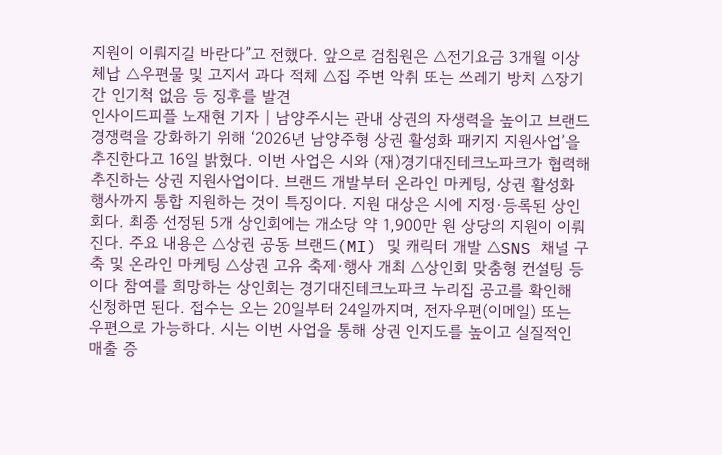지원이 이뤄지길 바란다”고 전했다. 앞으로 검침원은 △전기요금 3개월 이상 체납 △우편물 및 고지서 과다 적체 △집 주변 악취 또는 쓰레기 방치 △장기간 인기척 없음 등 징후를 발견
인사이드피플 노재현 기자 | 남양주시는 관내 상권의 자생력을 높이고 브랜드 경쟁력을 강화하기 위해 ‘2026년 남양주형 상권 활성화 패키지 지원사업’을 추진한다고 16일 밝혔다. 이번 사업은 시와 (재)경기대진테크노파크가 협력해 추진하는 상권 지원사업이다. 브랜드 개발부터 온라인 마케팅, 상권 활성화 행사까지 통합 지원하는 것이 특징이다. 지원 대상은 시에 지정·등록된 상인회다. 최종 선정된 5개 상인회에는 개소당 약 1,900만 원 상당의 지원이 이뤄진다. 주요 내용은 △상권 공동 브랜드(MI) 및 캐릭터 개발 △SNS 채널 구축 및 온라인 마케팅 △상권 고유 축제·행사 개최 △상인회 맞춤형 컨설팅 등이다 참여를 희망하는 상인회는 경기대진테크노파크 누리집 공고를 확인해 신청하면 된다. 접수는 오는 20일부터 24일까지며, 전자우편(이메일) 또는 우편으로 가능하다. 시는 이번 사업을 통해 상권 인지도를 높이고 실질적인 매출 증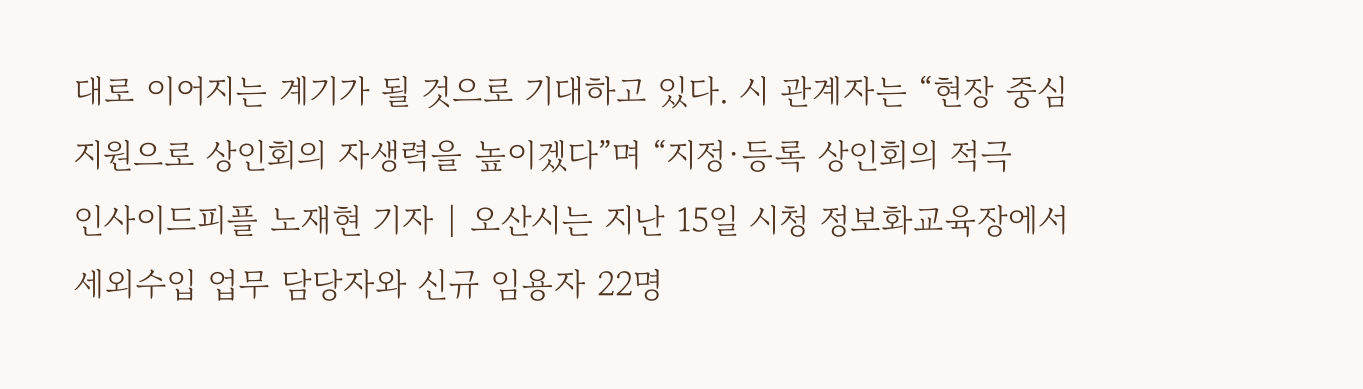대로 이어지는 계기가 될 것으로 기대하고 있다. 시 관계자는 “현장 중심 지원으로 상인회의 자생력을 높이겠다”며 “지정·등록 상인회의 적극
인사이드피플 노재현 기자 | 오산시는 지난 15일 시청 정보화교육장에서 세외수입 업무 담당자와 신규 임용자 22명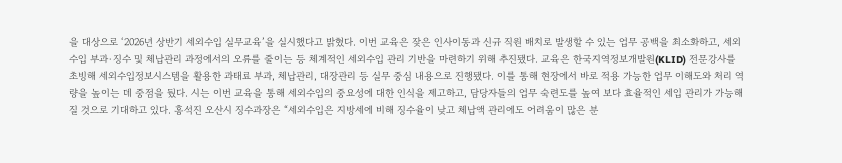을 대상으로 ‘2026년 상반기 세외수입 실무교육’을 실시했다고 밝혔다. 이번 교육은 잦은 인사이동과 신규 직원 배치로 발생할 수 있는 업무 공백을 최소화하고, 세외수입 부과·징수 및 체납관리 과정에서의 오류를 줄이는 등 체계적인 세외수입 관리 기반을 마련하기 위해 추진됐다. 교육은 한국지역정보개발원(KLID) 전문강사를 초빙해 세외수입정보시스템을 활용한 과태료 부과, 체납관리, 대장관리 등 실무 중심 내용으로 진행됐다. 이를 통해 현장에서 바로 적용 가능한 업무 이해도와 처리 역량을 높이는 데 중점을 뒀다. 시는 이번 교육을 통해 세외수입의 중요성에 대한 인식을 제고하고, 담당자들의 업무 숙련도를 높여 보다 효율적인 세입 관리가 가능해질 것으로 기대하고 있다. 홍석진 오산시 징수과장은 “세외수입은 지방세에 비해 징수율이 낮고 체납액 관리에도 어려움이 많은 분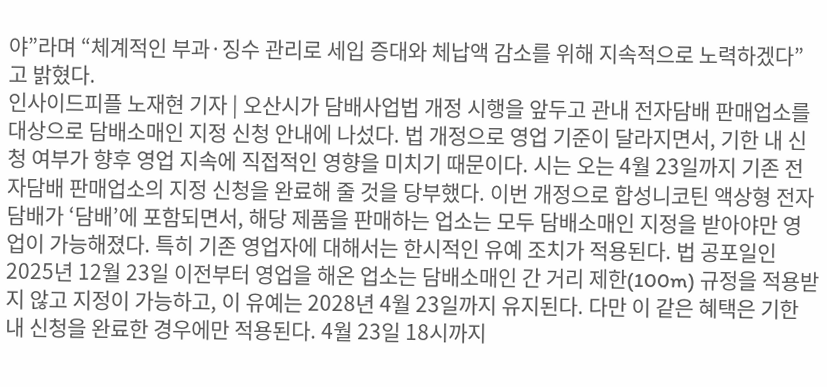야”라며 “체계적인 부과·징수 관리로 세입 증대와 체납액 감소를 위해 지속적으로 노력하겠다”고 밝혔다.
인사이드피플 노재현 기자 | 오산시가 담배사업법 개정 시행을 앞두고 관내 전자담배 판매업소를 대상으로 담배소매인 지정 신청 안내에 나섰다. 법 개정으로 영업 기준이 달라지면서, 기한 내 신청 여부가 향후 영업 지속에 직접적인 영향을 미치기 때문이다. 시는 오는 4월 23일까지 기존 전자담배 판매업소의 지정 신청을 완료해 줄 것을 당부했다. 이번 개정으로 합성니코틴 액상형 전자담배가 ‘담배’에 포함되면서, 해당 제품을 판매하는 업소는 모두 담배소매인 지정을 받아야만 영업이 가능해졌다. 특히 기존 영업자에 대해서는 한시적인 유예 조치가 적용된다. 법 공포일인 2025년 12월 23일 이전부터 영업을 해온 업소는 담배소매인 간 거리 제한(100m) 규정을 적용받지 않고 지정이 가능하고, 이 유예는 2028년 4월 23일까지 유지된다. 다만 이 같은 혜택은 기한 내 신청을 완료한 경우에만 적용된다. 4월 23일 18시까지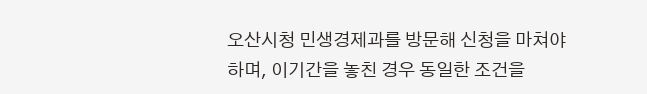오산시청 민생경제과를 방문해 신청을 마쳐야 하며, 이기간을 놓친 경우 동일한 조건을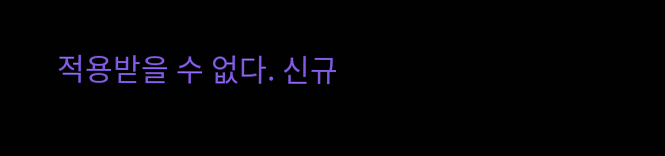적용받을 수 없다. 신규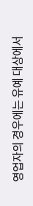영업자의 경우에는 유예 대상에서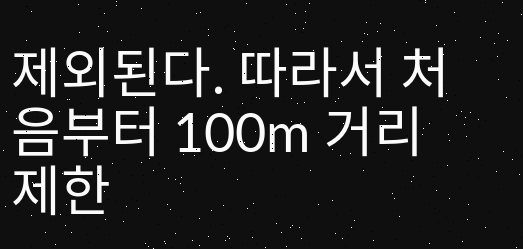제외된다. 따라서 처음부터 100m 거리 제한